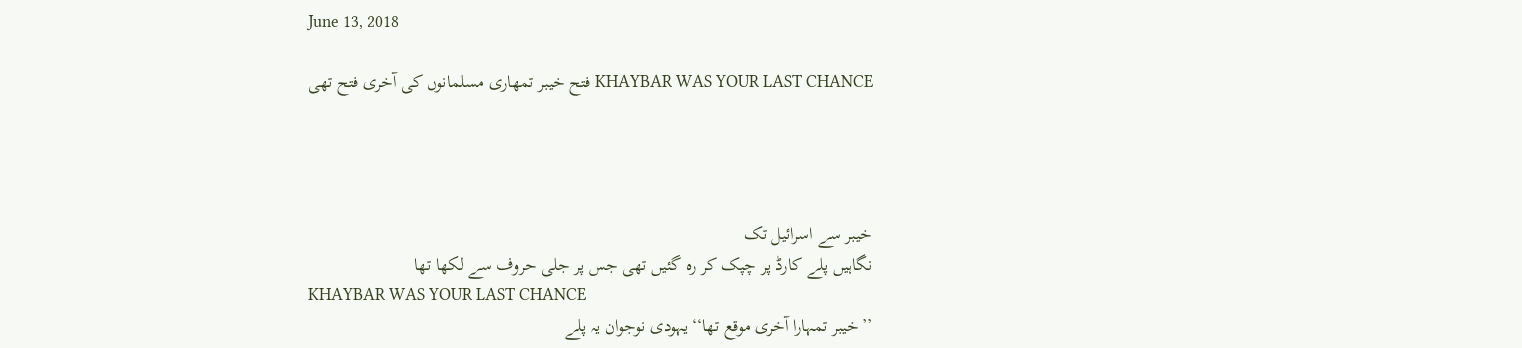June 13, 2018

KHAYBAR WAS YOUR LAST CHANCE فتح خیبر تمھاری مسلمانوں کی آخری فتح تھی




خیبر سے اسرائیل تک
نگاہیں پلے کارڈ پر چپک کر رہ گئیں تھی جس پر جلی حروف سے لکھا تھا
KHAYBAR WAS YOUR LAST CHANCE
’’خیبر تمہارا آخری موقع تھا‘‘یہودی نوجوان یہ پلے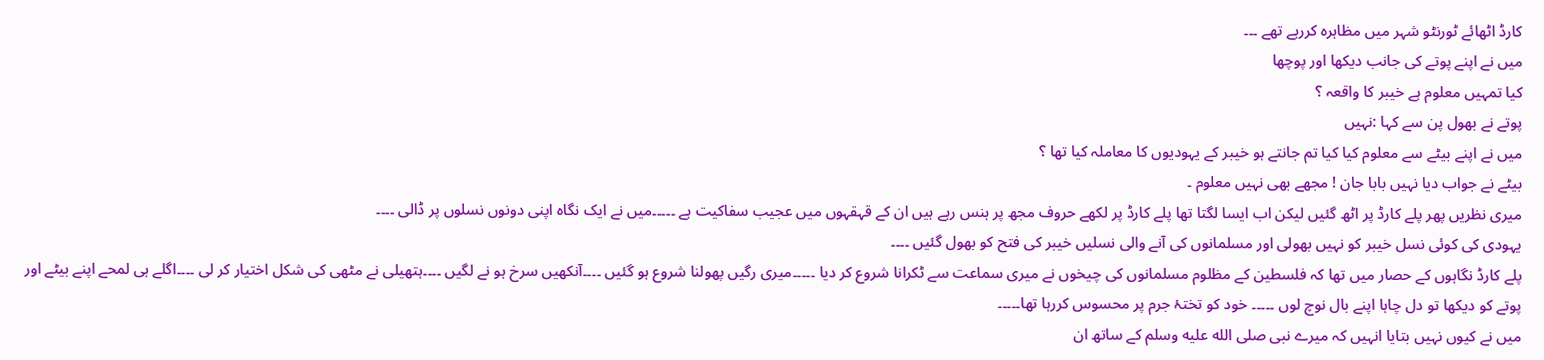کارڈ اٹھائے ٹورنٹو شہر میں مظاہرہ کررہے تھے ۔۔۔
میں نے اپنے پوتے کی جانب دیکھا اور پوچھا
کیا تمہیں معلوم ہے خیبر کا واقعہ ؟
پوتے نے بھول پن سے کہا :نہیں
میں نے اپنے بیٹے سے معلوم کیا کیا تم جانتے ہو خیبر کے یہودیوں کا معاملہ کیا تھا ؟
بیٹے نے جواب دیا نہیں بابا جان ! مجھے بھی نہیں معلوم ۔
میری نظریں پھر پلے کارڈ پر اٹھ گئیں لیکن اب ایسا لگتا تھا پلے کارڈ پر لکھے حروف مجھ پر ہنس رہے ہیں ان کے قہقہوں میں عجیب سفاکیت ہے ۔۔۔۔۔میں نے ایک نگاہ اپنی دونوں نسلوں پر ڈالی ۔۔۔۔
یہودی کی کوئی نسل خیبر کو نہیں بھولی اور مسلمانوں کی آنے والی نسلیں خیبر کی فتح کو بھول گئیں ۔۔۔۔
پلے کارڈ نگاہوں کے حصار میں تھا کہ فلسطین کے مظلوم مسلمانوں کی چیخوں نے میری سماعت سے ٹکرانا شروع کر دیا ۔۔۔۔۔میری رگیں پھولنا شروع ہو گئیں ۔۔۔۔آنکھیں سرخ ہو نے لگیں ۔۔۔۔ہتھیلی نے مٹھی کی شکل اختیار کر لی ۔۔۔۔اگلے ہی لمحے اپنے بیٹے اور پوتے کو دیکھا تو دل چاہا اپنے بال نوچ لوں ۔۔۔۔۔ خود کو تختۂ جرم پر محسوس کررہا تھا۔۔۔۔۔
میں نے کیوں نہیں بتایا انہیں کہ میرے نبی صلى الله عليه وسلم کے ساتھ ان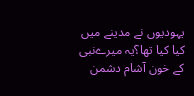یہودیوں نے مدینے میں کیا کیا تھا؟یہ میرےنبی کے خون آشام دشمن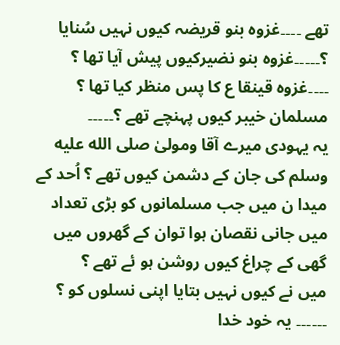تھے ۔۔۔۔غزوہ بنو قریضہ کیوں نہیں سُنایا ؟۔۔۔۔۔غزوہ بنو نضیرکیوں پیش آیا تھا ؟ ۔۔۔۔غزوہ قینقا ع کا پس منظر کیا تھا ؟ مسلمان خیبر کیوں پہنچے تھے ؟۔۔۔۔۔
یہ یہودی میرے آقا ومولیٰ صلى الله عليه وسلم کی جان کے دشمن کیوں تھے ؟ اُحد کے میدا ن میں جب مسلمانوں کو بڑی تعداد میں جانی نقصان ہوا توان کے گھروں میں گھی کے چراغ کیوں روشن ہو ئے تھے ؟
میں نے کیوں نہیں بتایا اپنی نسلوں کو ؟ ۔۔۔۔۔۔ یہ خود خدا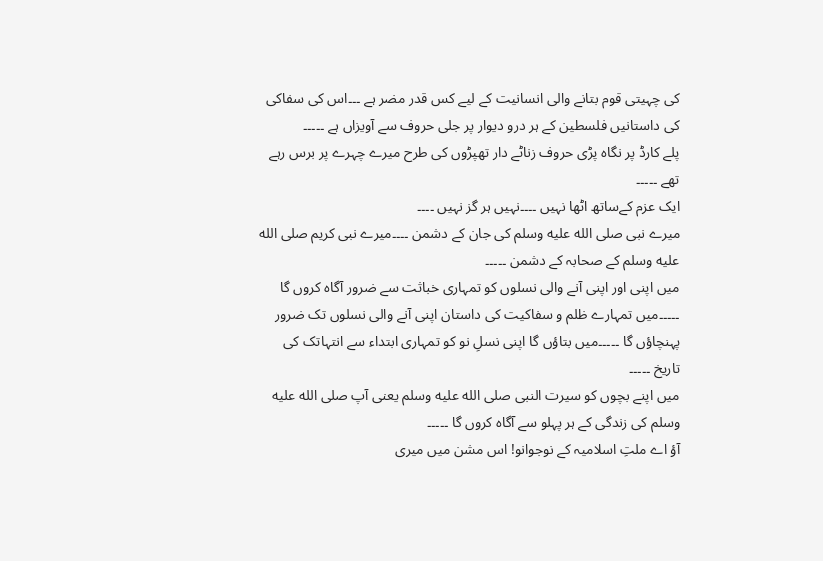کی چہیتی قوم بتانے والی انسانیت کے لیے کس قدر مضر ہے ۔۔۔اس کی سفاکی کی داستانیں فلسطین کے ہر درو دیوار پر جلی حروف سے آویزاں ہے ۔۔۔۔۔
پلے کارڈ پر نگاہ پڑی حروف زناٹے دار تھپڑوں کی طرح میرے چہرے پر برس رہے تھے ۔۔۔۔۔
ایک عزم کےساتھ اٹھا نہیں ۔۔۔۔نہیں ہر گز نہیں ۔۔۔۔
میرے نبی صلى الله عليه وسلم کی جان کے دشمن ۔۔۔۔میرے نبی کریم صلى الله عليه وسلم کے صحابہ کے دشمن ۔۔۔۔۔
میں اپنی اور اپنی آنے والی نسلوں کو تمہاری خباثت سے ضرور آگاہ کروں گا ۔۔۔۔۔میں تمہارے ظلم و سفاکیت کی داستان اپنی آنے والی نسلوں تک ضرور پہنچاؤں گا ۔۔۔۔۔میں بتاؤں گا اپنی نسلِ نو کو تمہاری ابتداء سے انتہاتک کی تاریخ ۔۔۔۔۔
میں اپنے بچوں کو سیرت النبی صلى الله عليه وسلم یعنی آپ صلى الله عليه وسلم کی زندگی کے ہر پہلو سے آگاہ کروں گا ۔۔۔۔۔
آؤ اے ملتِ اسلامیہ کے نوجوانو! اس مشن میں میری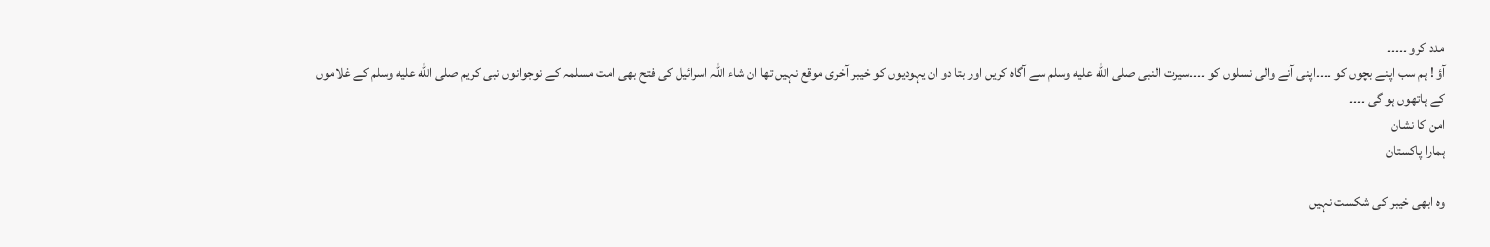مدد کرو ۔۔۔۔۔
آؤ ! ہم سب اپنے بچوں کو ۔۔۔۔اپنی آنے والی نسلوں کو ۔۔۔۔سیرت النبی صلى الله عليه وسلم سے آگاہ کریں اور بتا دو ان یہودیوں کو خیبر آخری موقع نہیں تھا ان شاء اللہ اسرائیل کی فتح بھی امت مسلمہ کے نوجوانوں نبی کریم صلى الله عليه وسلم کے غلاموں کے ہاتھوں ہو گی ۔۔۔۔
امن کا نشان
ہمارا پاکستان

وہ ابھی خیبر کی شکست نہیں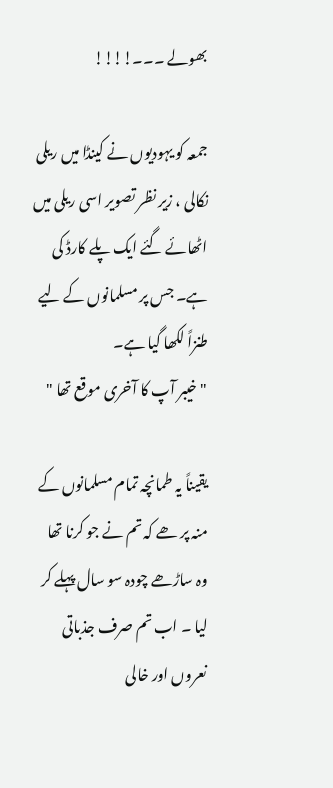بھولے ۔۔۔!!!!

جمعہ کو یہودیوں نے کینڈا میں ریلی نکالی ، زیر نظر تصویر اسی ریلی میں اٹھائے گئے ایک پلے کارڈ کی ہے۔ جس پر مسلمانوں کے لیے طنزاً لکھا گیا ہے۔
" خیبر آپ کا آخری موقع تھا "

یقیناً یہ طمانچہ تمام مسلمانوں کے منہ پر ھے کہ تم نے جو کرنا تھا وہ ساڑھے چودہ سو سال پہلے کر لیا ۔ اب تم صرف جذباتی نعروں اور خالی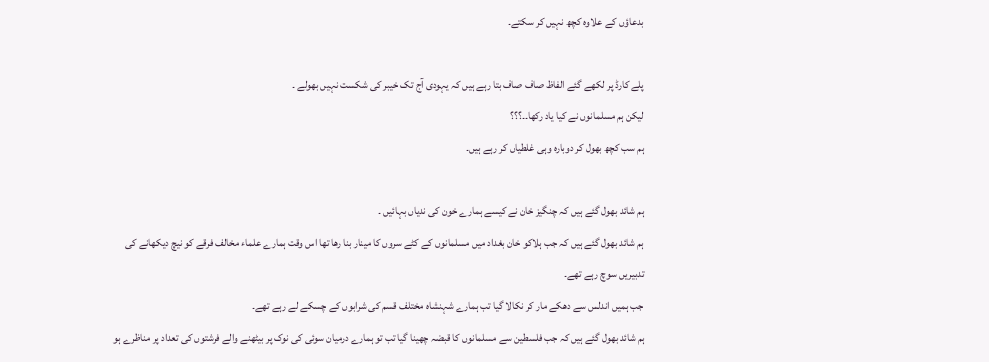بدعاؤں کے علاوہ کچھ نہیں کر سکتے۔

پلے کارڈ پر لکھے گئے الفاظ صاف صاف بتا رہے ہیں کہ یہودی آج تک خیبر کی شکست نہیں بھولے ۔
لیکن ہم مسلمانوں نے کیا یاد رکھا۔۔؟؟؟
ہم سب کچھ بھول کر دوبارہ وہی غلطیاں کر رہے ہیں۔

ہم شائد بھول گئے ہیں کہ چنگیز خان نے کیسے ہمارے خون کی ندیاں بہائیں ۔
ہم شائد بھول گئے ہیں کہ جب ہلاکو خان بغداد میں مسلمانوں کے کٹے سروں کا مینار بنا رھا تھا اس وقت ہمارے علماء مخالف فرقے کو نیچ دیکھانے کی تدبیریں سوچ رہے تھے۔
جب ہمیں اندلس سے دھکے مار کر نکالا گیا تب ہمارے شہنشاہ مختلف قسم کی شرابوں کے چسکے لے رہے تھے۔
ہم شائد بھول گئے ہیں کہ جب فلسطین سے مسلمانوں کا قبضہ چھینا گیا تب تو ہمارے درمیان سوئی کی نوک پر بیٹھنے والے فرشتوں کی تعداد پر مناظرے ہو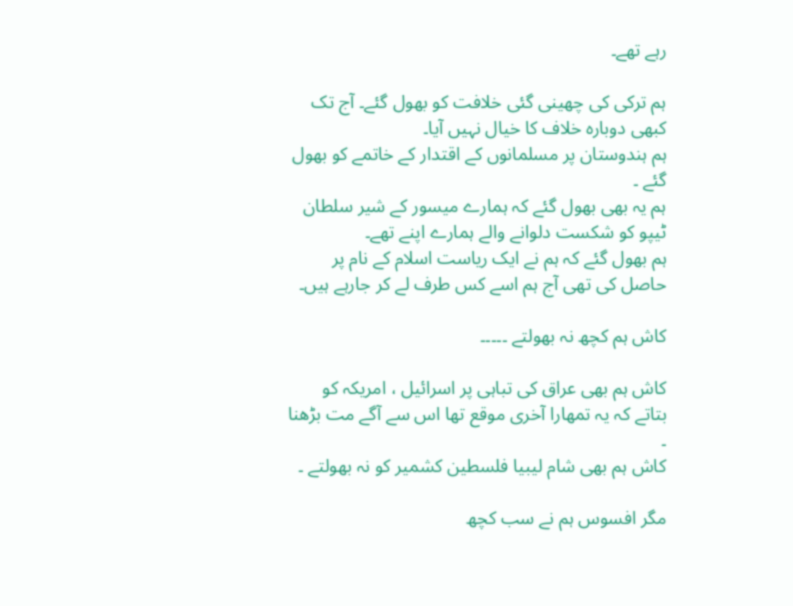رہے تھے۔

ہم ترکی کی چھینی گئی خلافت کو بھول گئے۔ آج تک کبھی دوبارہ خلاف کا خیال نہیں آیا۔
ہم ہندوستان پر مسلمانوں کے اقتدار کے خاتمے کو بھول گئے ۔
ہم یہ بھی بھول گئے کہ ہمارے میسور کے شیر سلطان ٹیپو کو شکست دلوانے والے ہمارے اپنے تھے۔
ہم بھول گئے کہ ہم نے ایک ریاست اسلام کے نام پر حاصل کی تھی آج ہم اسے کس طرف لے کر جارہے ہیں۔

کاش ہم کچھ نہ بھولتے ۔۔۔۔۔

کاش ہم بھی عراق کی تباہی پر اسرائیل ، امریکہ کو بتاتے کہ یہ تمھارا آخری موقع تھا اس سے آگے مت بڑھنا ۔
کاش ہم بھی شام لیبیا فلسطین کشمیر کو نہ بھولتے ۔

مگر افسوس ہم نے سب کچھ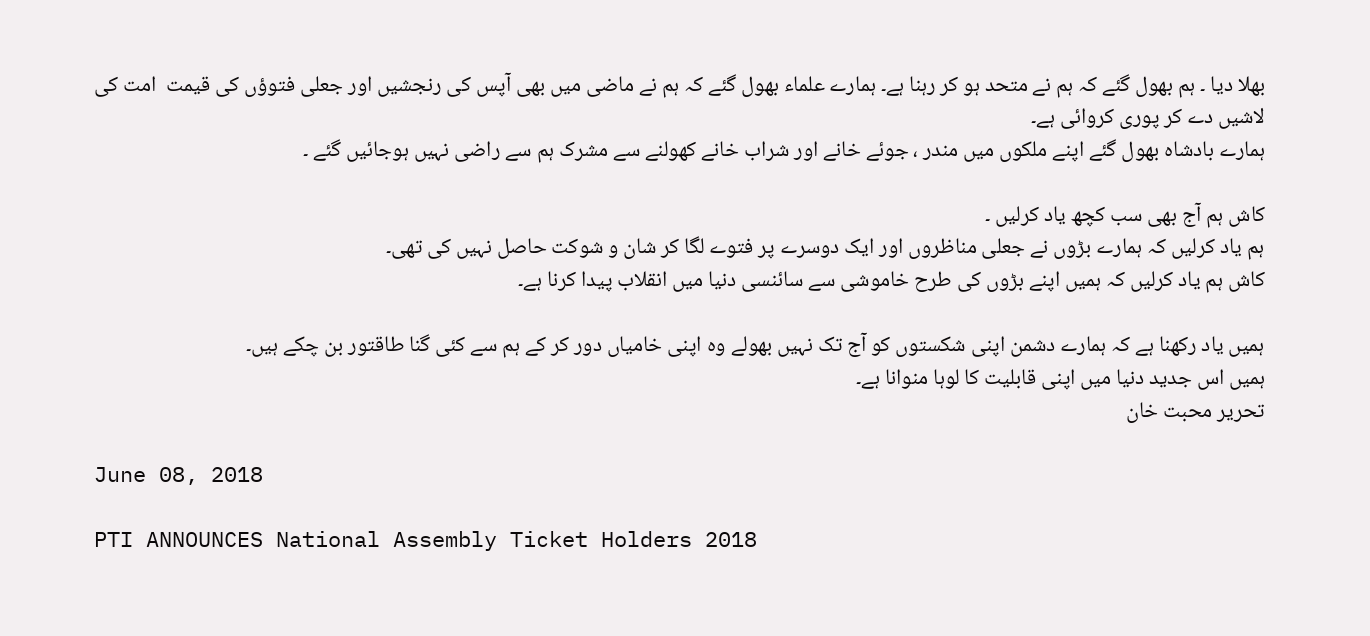بھلا دیا ۔ ہم بھول گئے کہ ہم نے متحد ہو کر رہنا ہے۔ ہمارے علماء بھول گئے کہ ہم نے ماضی میں بھی آپس کی رنجشیں اور جعلی فتوؤں کی قیمت  امت کی لاشیں دے کر پوری کروائی ہے۔
ہمارے بادشاہ بھول گئے اپنے ملکوں میں مندر ، جوئے خانے اور شراب خانے کھولنے سے مشرک ہم سے راضی نہیں ہوجائیں گئے ۔

کاش ہم آج بھی سب کچھ یاد کرلیں ۔
ہم یاد کرلیں کہ ہمارے بڑوں نے جعلی مناظروں اور ایک دوسرے پر فتوے لگا کر شان و شوکت حاصل نہیں کی تھی۔
کاش ہم یاد کرلیں کہ ہمیں اپنے بڑوں کی طرح خاموشی سے سائنسی دنیا میں انقلاب پیدا کرنا ہے۔

ہمیں یاد رکھنا ہے کہ ہمارے دشمن اپنی شکستوں کو آج تک نہيں بھولے وہ اپنی خامیاں دور کر کے ہم سے کئی گنا طاقتور بن چکے ہیں۔
ہمیں اس جدید دنیا میں اپنی قابلیت کا لوہا منوانا ہے۔
تحریر محبت خان

June 08, 2018

PTI ANNOUNCES National Assembly Ticket Holders 2018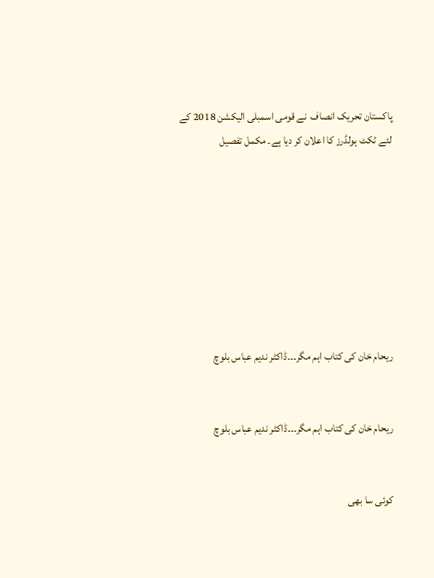پاکستان تحریک انصاف  نے قومی اسمبلی الیکشن 2018 کے لئے ٹکٹ ہولڈرز کا اعلان کر دیا ہے۔ مکمل تفصیل








ریحام خان کی کتاب اہم مگر۔۔۔ڈاکٹر ندیم عباس بلوچ


ریحام خان کی کتاب اہم مگر۔۔۔ڈاکٹر ندیم عباس بلوچ


کوئی سا بھی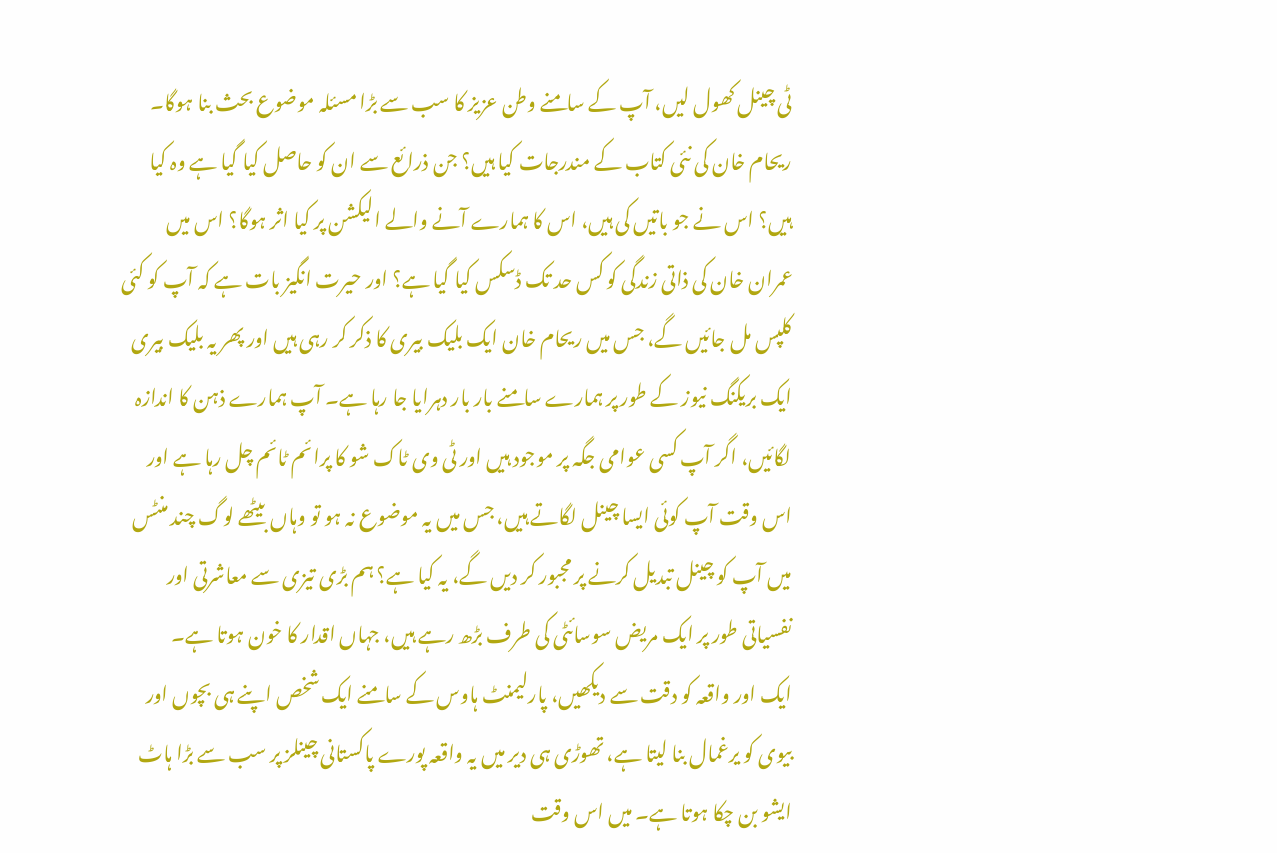ٹی چینل کھول لیں، آپ کے سامنے وطن عزیز کا سب سے بڑا مسئلہ موضوع بحث بنا ہوگا۔ ریحام خان کی نئی کتاب کے مندرجات کیا ہیں؟ جن ذرائع سے ان کو حاصل کیا گیا ہے وہ کیا ہیں؟ اس نے جو باتیں کی ہیں، اس کا ہمارے آنے والے الیکشن پر کیا اثر ہوگا؟ اس میں عمران خان کی ذاتی زندگی کو کس حد تک ڈسکس کیا گیا ہے؟ اور حیرت انگیز بات ہے کہ آپ کو کئی کلپس مل جائیں گے، جس میں ریحام خان ایک بلیک بیری کا ذکر کر رہی ہیں اور پھر یہ بلیک بیری ایک بریکنگ نیوز کے طور پر ہمارے سامنے بار بار دہرایا جا رہا ہے۔ آپ ہمارے ذہن کا اندازہ لگائیں، اگر آپ کسی عوامی جگہ پر موجود ہیں اور ٹی وی ٹاک شو کا پرائم ٹائم چل رہا ہے اور اس وقت آپ کوئی ایسا چینل لگاتے ہیں، جس میں یہ موضوع نہ ہو تو وہاں بیٹھے لوگ چند منٹس میں آپ کو چینل تبدیل کرنے پر مجبور کر دیں گے، یہ کیا ہے؟ ہم بڑی تیزی سے معاشرتی اور نفسیاتی طور پر ایک مریض سوسائٹی کی طرف بڑھ رہے ہیں، جہاں اقدار کا خون ہوتا ہے۔
ایک اور واقعہ کو دقت سے دیکھیں، پارلیمنٹ ہاوس کے سامنے ایک شخص اپنے ہی بچوں اور بیوی کو یرغمال بنا لیتا ہے، تھوڑی ہی دیر میں یہ واقعہ پورے پاکستانی چینلز پر سب سے بڑا ہاٹ ایشو بن چکا ہوتا ہے۔ میں اس وقت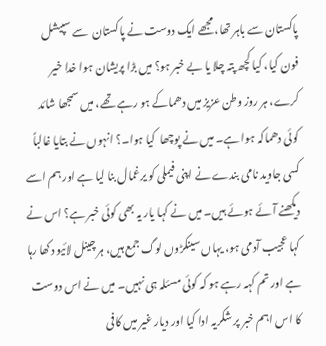پاکستان سے باہر تھا، مجھے ایک دوست نے پاکستان  سے سپیشل فون کیا، کیا کچھ پتہ چلا یا بے خبر ہو؟ میں بڑا پریشان ہوا خدا خیر کرے، ہر روز وطن عزیز میں دھماکے ہو رہے تھے، میں سمجھا شائد کوئی دھماکہ ہوا ہے۔ میں نے پوچھا  کیا ہوا۔؟ انہوں نے بتایا غالباً کسی جاوید نامی بندے نے اپنی فیملی کو یرغمال بنا لیا ہے اور ہم اسے دیکھنے آئے ہوئے ہیں۔ میں نے کہا یار یہ بھی کوئی خبر ہے؟ اس نے کہا عجیب آدمی ہو، یہاں سینکڑوں لوگ جمع ہیں، ہر چینل لائیو دکھا رہا ہے اور تم کہہ رہے ہو کہ کوئی مسئلہ ہی نہیں۔ میں نے اس دوست کا اس اہم خبر پر شکریہ ادا کیا اور دیار غیر میں کافی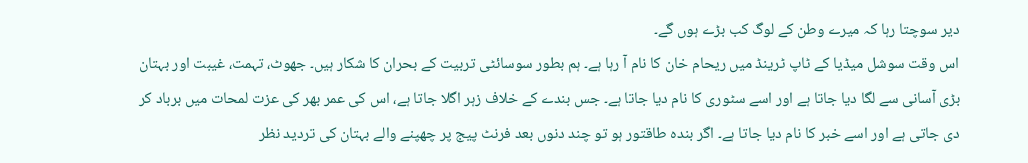دیر سوچتا رہا کہ میرے وطن کے لوگ کب بڑے ہوں گے۔
اس وقت سوشل میڈیا کے ٹاپ ٹرینڈ میں ریحام خان کا نام آ رہا ہے۔ ہم بطور سوسائٹی تربیت کے بحران کا شکار ہیں۔ جھوٹ، تہمت، غیبت اور بہتان بڑی آسانی سے لگا دیا جاتا ہے اور اسے سٹوری کا نام دیا جاتا ہے۔ جس بندے کے خلاف زہر اگلا جاتا ہے، اس کی عمر بھر کی عزت لمحات میں برباد کر دی جاتی ہے اور اسے خبر کا نام دیا جاتا ہے۔ اگر بندہ طاقتور ہو تو چند دنوں بعد فرنٹ پیج پر چھپنے والے بہتان کی تردید نظر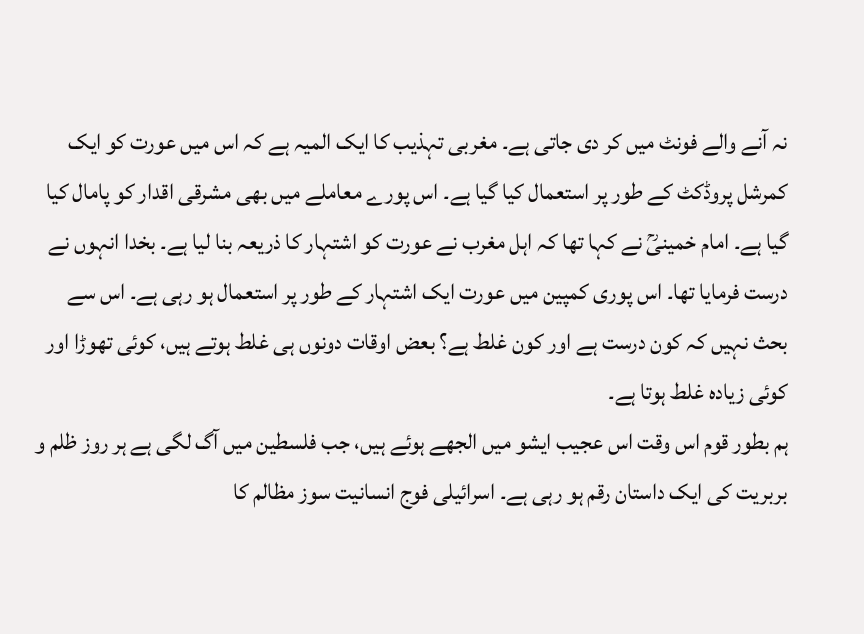نہ آنے والے فونٹ میں کر دی جاتی ہے۔ مغربی تہذیب کا ایک المیہ ہے کہ اس میں عورت کو ایک کمرشل پروڈکٹ کے طور پر استعمال کیا گیا ہے۔ اس پورے معاملے میں بھی مشرقی اقدار کو پامال کیا گیا ہے۔ امام خمینیؒ نے کہا تھا کہ اہل مغرب نے عورت کو اشتہار کا ذریعہ بنا لیا ہے۔ بخدا انہوں نے درست فرمایا تھا۔ اس پوری کمپین میں عورت ایک اشتہار کے طور پر استعمال ہو رہی ہے۔ اس سے بحث نہیں کہ کون درست ہے اور کون غلط ہے؟ بعض اوقات دونوں ہی غلط ہوتے ہیں، کوئی تھوڑا اور کوئی زیادہ غلط ہوتا ہے۔
ہم بطور قوم اس وقت اس عجیب ایشو میں الجھے ہوئے ہیں، جب فلسطین میں آگ لگی ہے ہر روز ظلم و بربریت کی ایک داستان رقم ہو رہی ہے۔ اسرائیلی فوج انسانیت سوز مظالم کا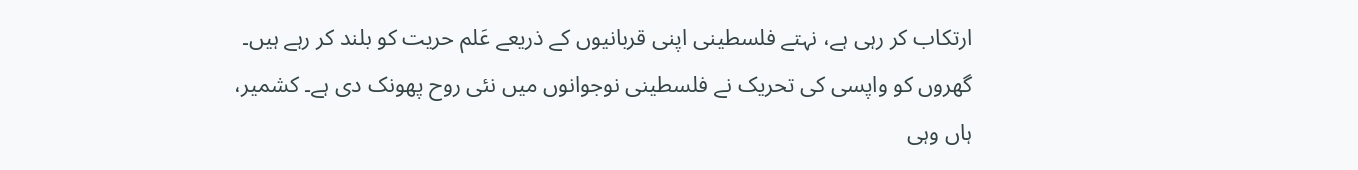ارتکاب کر رہی ہے، نہتے فلسطینی اپنی قربانیوں کے ذریعے عَلم حریت کو بلند کر رہے ہیں۔ گھروں کو واپسی کی تحریک نے فلسطینی نوجوانوں میں نئی روح پھونک دی ہے۔ کشمیر، ہاں وہی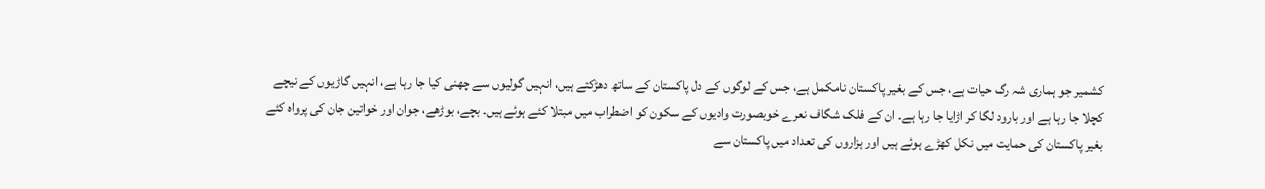کشمیر جو ہماری شہ رگ حیات ہے، جس کے بغیر پاکستان نامکمل ہے، جس کے لوگوں کے دل پاکستان کے ساتھ دھڑکتے ہیں، انہیں گولیوں سے چھنی کیا جا رہا ہے، انہیں گاڑیوں کے نیچے کچلا جا رہا ہے اور بارود لگا کر اڑایا جا رہا ہے۔ ان کے فلک شگاف نعرے خوبصورت وادیوں کے سکون کو اضطراب میں مبتلا کئے ہوئے ہیں۔ بچے، بوڑھے، جوان اور خواتین جان کی پرواہ کئے بغیر پاکستان کی حمایت میں نکل کھڑے ہوئے ہیں اور ہزاروں کی تعداد میں پاکستان سے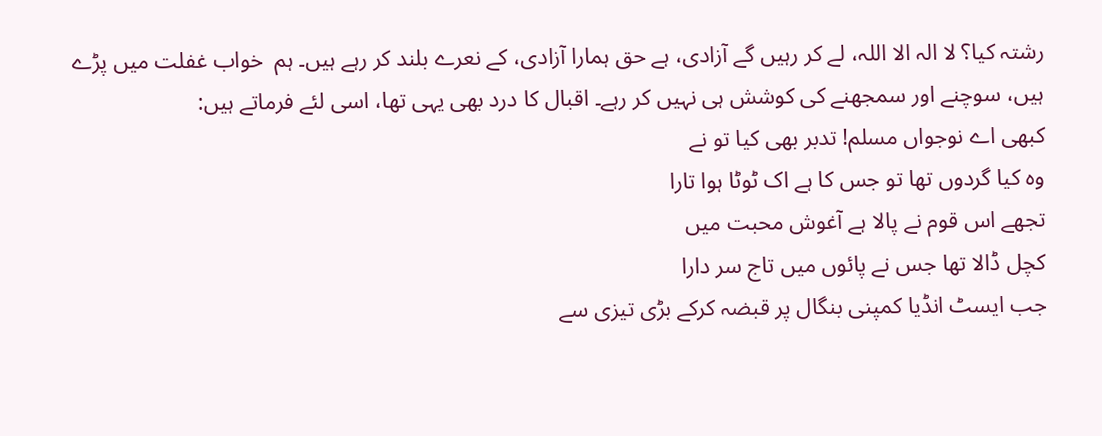رشتہ کیا؟ لا الہ الا اللہ، لے کر رہیں گے آزادی، ہے حق ہمارا آزادی، کے نعرے بلند کر رہے ہیں۔ ہم  خواب غفلت میں پڑے ہیں، سوچنے اور سمجھنے کی کوشش ہی نہیں کر رہے۔ اقبال کا درد بھی یہی تھا، اسی لئے فرماتے ہیں:
کبھی اے نوجواں مسلم! تدبر بھی کیا تو نے
وہ کیا گردوں تھا تو جس کا ہے اک ٹوٹا ہوا تارا
تجھے اس قوم نے پالا ہے آغوش محبت میں
کچل ڈالا تھا جس نے پائوں میں تاج سر دارا
جب ایسٹ انڈیا کمپنی بنگال پر قبضہ کرکے بڑی تیزی سے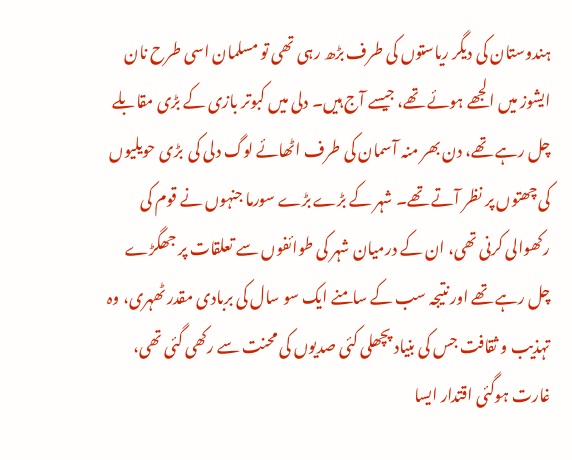ہندوستان کی دیگر ریاستوں کی طرف بڑھ رہی تھی تو مسلمان اسی طرح نان ایشوز میں الجھے ہوئے تھے، جیسے آج ہیں۔ دلی میں کبوتر بازی کے بڑی مقابلے چل رہے تھے، دن بھر منہ آسمان کی طرف اٹھائے لوگ دلی کی  بڑی حویلیوں کی چھتوں پر نظر آتے تھے۔ شہر کے بڑے بڑے سورما جنہوں نے قوم کی رکھوالی کرنی تھی، ان کے درمیان شہر کی طوائفوں سے تعلقات پر جھگڑے چل رہے تھے اور نتیجہ سب کے سامنے ایک سو سال کی بربادی مقدر ٹھہری، وہ تہذیب و ثقافت جس کی بنیاد پچھلی کئی صدیوں کی محنت سے رکھی گئی تھی، غارت ہوگئی اقتدار ایسا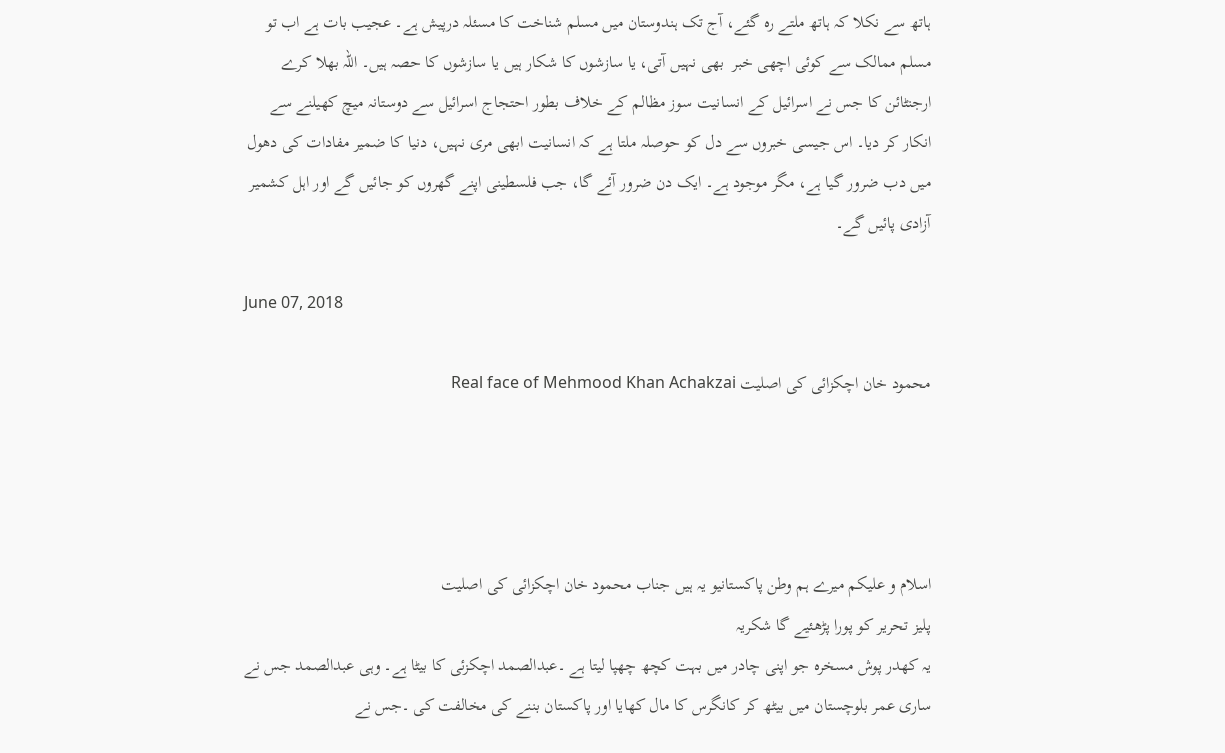ہاتھ سے نکلا کہ ہاتھ ملتے رہ گئے، آج تک ہندوستان میں مسلم شناخت کا مسئلہ درپیش ہے۔ عجیب بات ہے اب تو مسلم ممالک سے کوئی اچھی خبر  بھی نہیں آتی، یا سازشوں کا شکار ہیں یا سازشوں کا حصہ ہیں۔ اللہ بھلا کرے ارجنٹائن کا جس نے اسرائیل کے انسانیت سوز مظالم کے خلاف بطور احتجاج اسرائیل سے دوستانہ میچ کھیلنے سے انکار کر دیا۔ اس جیسی خبروں سے دل کو حوصلہ ملتا ہے کہ انسانیت ابھی مری نہیں، دنیا کا ضمیر مفادات کی دھول میں دب ضرور گیا ہے، مگر موجود ہے۔ ایک دن ضرور آئے گا، جب فلسطینی اپنے گھروں کو جائیں گے اور اہل کشمیر آزادی پائیں گے۔

June 07, 2018

محمود خان اچکزائی کی اصلیت Real face of Mehmood Khan Achakzai




اسلام و علیکم میرے ہم وطن پاکستانیو یہ ہیں جناب محمود خان اچکزائی کی اصلیت
پلیز تحریر کو پورا پڑھئیے گا شکریہ
یہ کھدر پوش مسخرہ جو اپنی چادر میں بہت کچھ چھپا لیتا ہے ۔عبدالصمد اچکزئی کا بیٹا ہے۔ وہی عبدالصمد جس نے ساری عمر بلوچستان میں بیٹھ کر کانگرس کا مال کھایا اور پاکستان بننے کی مخالفت کی ۔جس نے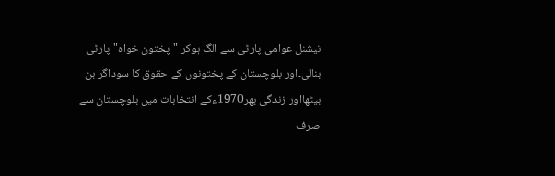نیشنل عوامی پارٹی سے الگ ہوکر "پختون خواہ" پارٹی بنالی۔اور بلوچستان کے پختونوں کے حقوق کا سوداگر بن بیٹھااور زندگی بھر1970ءکے انتخابات میں بلوچستان سے صرف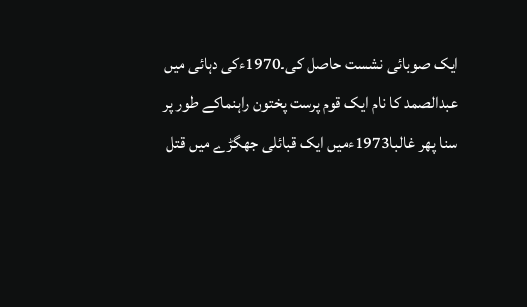ایک صوبائی نشست حاصل کی۔1970ءکی دہائی میں عبدالصمد کا نام ایک قوم پرست پختون راہنماکے طور پر سنا پھر غالبا1973ءمیں ایک قبائلی جھگڑے میں قتل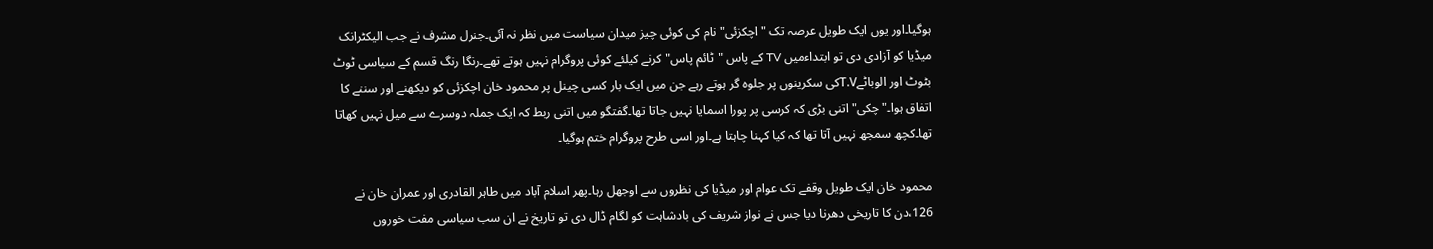ہوگیا۔اور یوں ایک طویل عرصہ تک "اچکزئی" نام کی کوئی چیز میدان سیاست میں نظر نہ آئی۔جنرل مشرف نے جب الیکٹرانک میڈیا کو آزادی دی تو ابتداءمیں TV کے پاس "ٹائم پاس"کرنے کیلئے کوئی پروگرام نہیں ہوتے تھے۔رنگا رنگ قسم کے سیاسی ٹوٹ بٹوٹ اور الوباٹےT.Vکی سکرینوں پر جلوہ گر ہوتے رہے جن میں ایک بار کسی چینل پر محمود خان اچکزئی کو دیکھنے اور سننے کا اتفاق ہوا۔"چکی" اتنی بڑی کہ کرسی پر پورا اسمایا نہیں جاتا تھا۔گفتگو میں اتنی ربط کہ ایک جملہ دوسرے سے میل نہیں کھاتا تھا۔کچھ سمجھ نہیں آتا تھا کہ کیا کہنا چاہتا ہے۔اور اسی طرح پروگرام ختم ہوگیا۔

محمود خان ایک طویل وقفے تک عوام اور میڈیا کی نظروں سے اوجھل رہا۔پھر اسلام آباد میں طاہر القادری اور عمران خان نے 126،دن کا تاریخی دھرنا دیا جس نے نواز شریف کی بادشاہت کو لگام ڈال دی تو تاریخ نے ان سب سیاسی مفت خوروں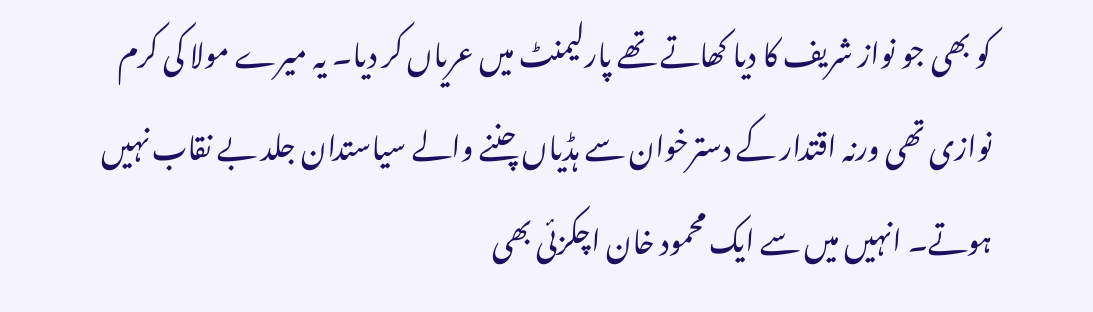کو بھی جو نواز شریف کا دیا کھاتے تھے پارلیمنٹ میں عریاں کر دیا۔ یہ میرے مولا کی کرم نوازی تھی ورنہ اقتدار کے دسترخوان سے ہڈیاں چننے والے سیاستدان جلد بے نقاب نہیں ہوتے۔ انہیں میں سے ایک محمود خان اچکزئی بھی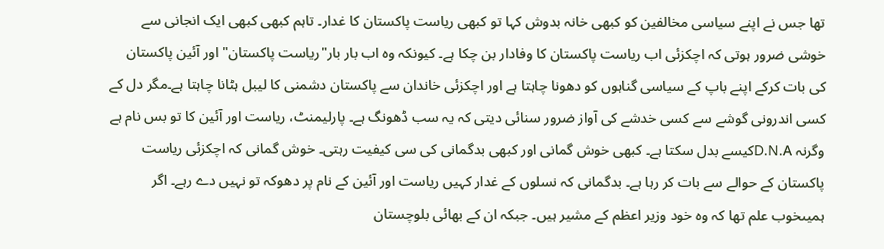تھا جس نے اپنے سیاسی مخالفین کو کبھی خانہ بدوش کہا تو کبھی ریاست پاکستان کا غدار۔ تاہم کبھی کبھی ایک انجانی سے خوشی ضرور ہوتی کہ اچکزئی اب ریاست پاکستان کا وفادار بن چکا ہے۔ کیونکہ وہ اب بار بار"ریاست پاکستان" اور آئین پاکستان کی بات کرکے اپنے باپ کے سیاسی گناہوں کو دھونا چاہتا ہے اور اچکزئی خاندان سے پاکستان دشمنی کا لیبل ہٹانا چاہتا ہے۔مگر دل کے کسی اندرونی گوشے سے کسی خدشے کی آواز ضرور سنائی دیتی کہ یہ سب ڈھونگ ہے۔ پارلیمنٹ، ریاست اور آئین کا تو بس نام ہے وگرنہ D.N.Aکیسے بدل سکتا ہے۔ کبھی خوش گمانی اور کبھی بدگمانی کی سی کیفیت رہتی۔ خوش گمانی کہ اچکزئی ریاست پاکستان کے حوالے سے بات کر رہا ہے۔ بدگمانی کہ نسلوں کے غدار کہیں ریاست اور آئین کے نام پر دھوکہ تو نہیں دے رہے۔ اگر ہمیںخوب علم تھا کہ وہ خود وزیر اعظم کے مشیر ہیں۔ جبکہ ان کے بھائی بلوچستان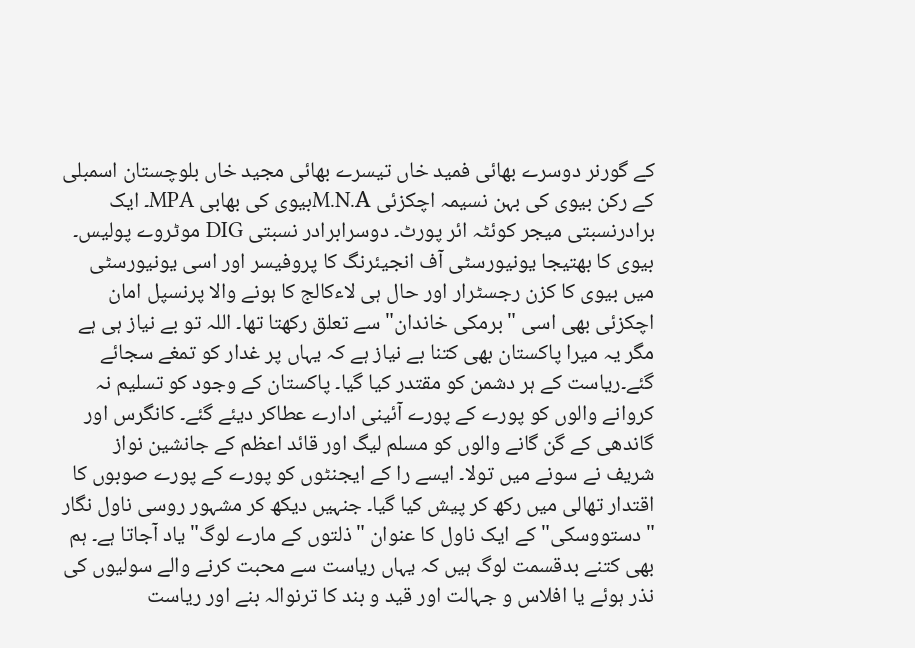کے گورنر دوسرے بھائی فمید خاں تیسرے بھائی مجید خاں بلوچستان اسمبلی کے رکن بیوی کی بہن نسیمہ اچکزئی M.N.Aبیوی کی بھابی MPA۔ ایک برادرنسبتی میجر کوئٹہ ائر پورٹ۔ دوسرابرادر نسبتی DIG موٹروے پولیس۔ بیوی کا بھتیجا یونیورسٹی آف انجیئرنگ کا پروفیسر اور اسی یونیورسٹی میں بیوی کا کزن رجسٹرار اور حال ہی لاءکالج کا ہونے والا پرنسپل امان اچکزئی بھی اسی "برمکی خاندان" سے تعلق رکھتا تھا۔ اللہ تو بے نیاز ہی ہے مگر یہ میرا پاکستان بھی کتنا بے نیاز ہے کہ یہاں پر غدار کو تمغے سجائے گئے۔ریاست کے ہر دشمن کو مقتدر کیا گیا۔ پاکستان کے وجود کو تسلیم نہ کروانے والوں کو پورے کے پورے آئینی ادارے عطاکر دیئے گئے۔ کانگرس اور گاندھی کے گن گانے والوں کو مسلم لیگ اور قائد اعظم کے جانشین نواز شریف نے سونے میں تولا۔ ایسے را کے ایجنٹوں کو پورے کے پورے صوبوں کا اقتدار تھالی میں رکھ کر پیش کیا گیا۔ جنہیں دیکھ کر مشہور روسی ناول نگار "دستووسکی" کے ایک ناول کا عنوان "ذلتوں کے مارے لوگ" یاد آجاتا ہے۔ ہم بھی کتنے بدقسمت لوگ ہیں کہ یہاں ریاست سے محبت کرنے والے سولیوں کی نذر ہوئے یا افلاس و جہالت اور قید و بند کا ترنوالہ بنے اور ریاست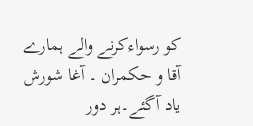کو رسواءکرنے والے ہمارے آقا و حکمران ۔ آغا شورش یاد آگئے۔ہر دور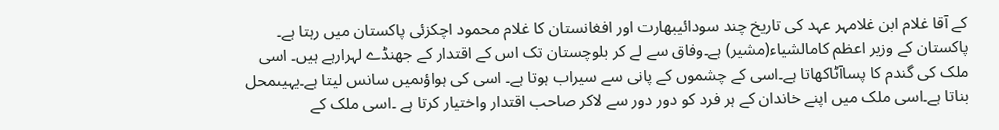کے آقا غلام ابن غلامہر عہد کی تاریخ چند سودائیبھارت اور افغانستان کا غلام محمود اچکزئی پاکستان میں رہتا ہے۔ پاکستان کے وزیر اعظم کامالشیاء(مشیر) ہے۔وفاق سے لے کر بلوچستان تک اس کے اقتدار کے جھنڈے لہرارہے ہیں۔ اسی ملک کی گندم کا پساآٹاکھاتا ہے۔اسی کے چشموں کے پانی سے سیراب ہوتا ہے۔ اسی کی ہواؤںمیں سانس لیتا ہے۔یہیںمحل بناتا ہے۔اسی ملک میں اپنے خاندان کے ہر فرد کو دور دور سے لاکر صاحب اقتدار واختیار کرتا ہے ۔اسی ملک کے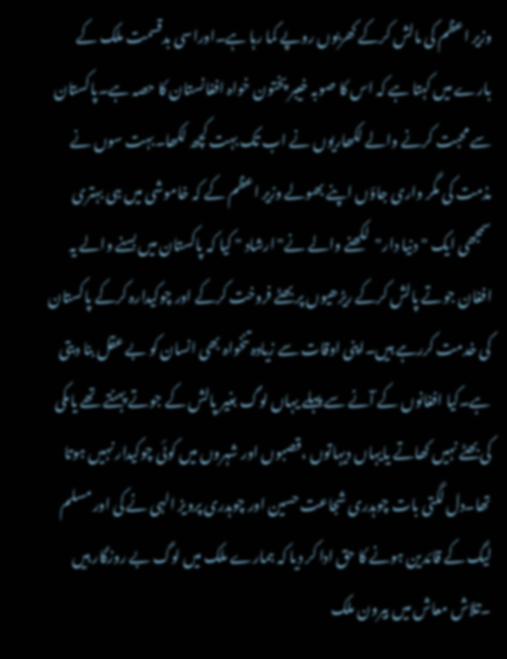وزیر اعظم کی مالش کرکے کھربوں روپے کما رہا ہے۔اوراسی بدقسمت ملک کے بارے میں کہتا ہے کہ اس کا صوبہ خیبر پختون خواہ افغانستان کا حصہ ہے۔پاکستان سے محبت کرنے والے لکھاریوں نے اب تک بہت کچھ لکھا۔بہت سوں نے مذمت کی مگر واری جاؤں اپنے بھولے وزیر اعظم کے کہ خاموشی میں ہی بہتری سمجھی ایک "دنیا دار"لکھنے والے نے"ارشاد " کیا کہ پاکستان میں بسنے والے یہ افغان جوتے پالش کرکے ریڑھیوں پر بھٹے فروخت کرکے اور چوکیدارہ کرکے پاکستان کی خدمت کررہے ہیں۔اپنی اوقات سے زیادہ تنخواہ بھی انسان کو بے عقل بنا دیتی ہے۔کیا افغانوں کے آنے سے پہلے یہاں لوگ بغیر پالش کے جوتے پہنتے تھے یامکی کی بھٹے نہیں کھاتے یایہاں دیہاتوں ،قصبوں اور شہروں میں کوئی چوکیدار نہیں ہوتا تھا۔دل لگتی بات چوہدری شجاعت حسین اور چوہدری پرویز الہی نے کی اور مسلم لیگ کے قائدین ہونے کا حق ادا کر دیا کہ ہمارے ملک میں لوگ بے روزگار ہیں ۔تلاش معاش میں بیرون ملک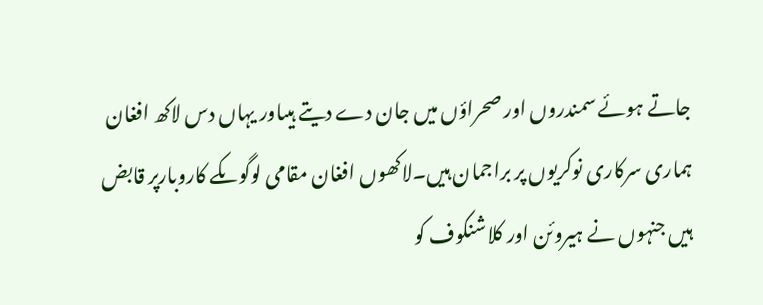جاتے ہوئے سمندروں اور صحراؤں میں جان دے دیتے ہیںاور یہاں دس لاکھ افغان ہماری سرکاری نوکریوں پر براجمان ہیں۔لاکھوں افغان مقامی لوگوںکے کاروبارپر قابض ہیں جنہوں نے ہیروئن اور کلاشنکوف کو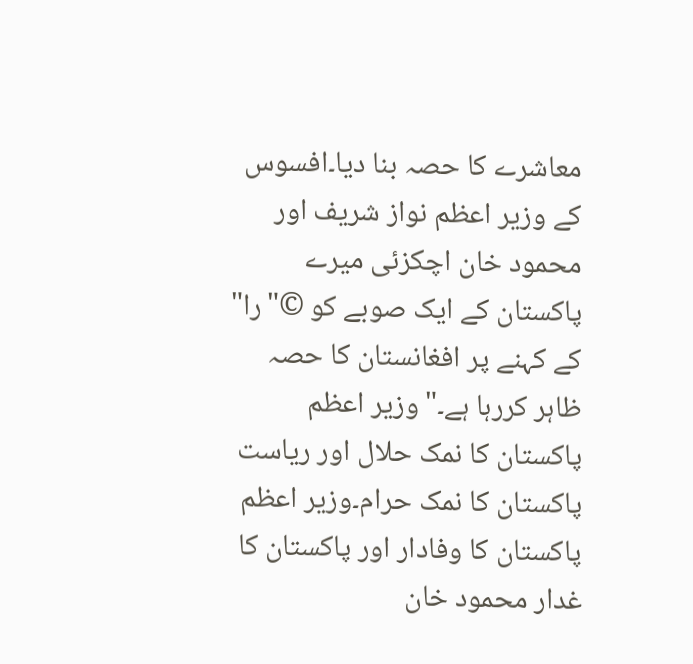معاشرے کا حصہ بنا دیا۔افسوس کے وزیر اعظم نواز شریف اور محمود خان اچکزئی میرے پاکستان کے ایک صوبے کو ©"را" کے کہنے پر افغانستان کا حصہ ظاہر کررہا ہے۔"وزیر اعظم پاکستان کا نمک حلال اور ریاست پاکستان کا نمک حرام۔وزیر اعظم پاکستان کا وفادار اور پاکستان کا غدار محمود خان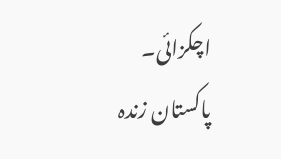اچکزائی۔
پاکستان زندہ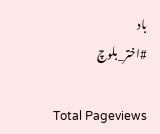باد
#اختر_بلوچ

Total Pageviews